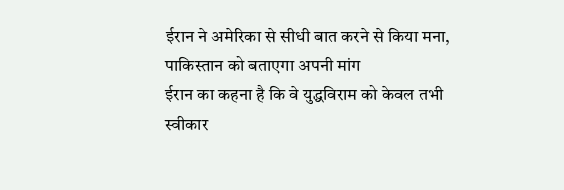ईरान ने अमेरिका से सीधी बात करने से किया मना, पाकिस्तान को बताएगा अपनी मांग
ईरान का कहना है कि वे युद्धविराम को केवल तभी स्वीकार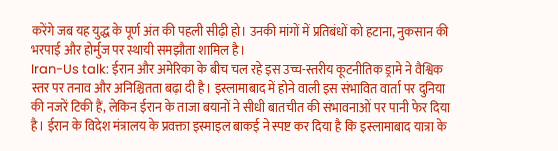करेंगे जब यह युद्ध के पूर्ण अंत की पहली सीढ़ी हो। उनकी मांगों में प्रतिबंधों को हटाना, नुकसान की भरपाई और होर्मुज पर स्थायी समझौता शामिल है।
Iran-Us talk: ईरान और अमेरिका के बीच चल रहे इस उच्च-स्तरीय कूटनीतिक ड्रामे ने वैश्विक स्तर पर तनाव और अनिश्चितता बढ़ा दी है। इस्लामाबाद में होने वाली इस संभावित वार्ता पर दुनिया की नजरें टिकी हैं, लेकिन ईरान के ताजा बयानों ने सीधी बातचीत की संभावनाओं पर पानी फेर दिया है। ईरान के विदेश मंत्रालय के प्रवक्ता इस्माइल बाकई ने स्पष्ट कर दिया है कि इस्लामाबाद यात्रा के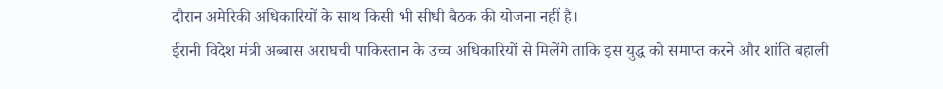दौरान अमेरिकी अधिकारियों के साथ किसी भी सीधी बैठक की योजना नहीं है।
ईरानी विदेश मंत्री अब्बास अराघची पाकिस्तान के उच्च अधिकारियों से मिलेंगे ताकि इस युद्ध को समाप्त करने और शांति बहाली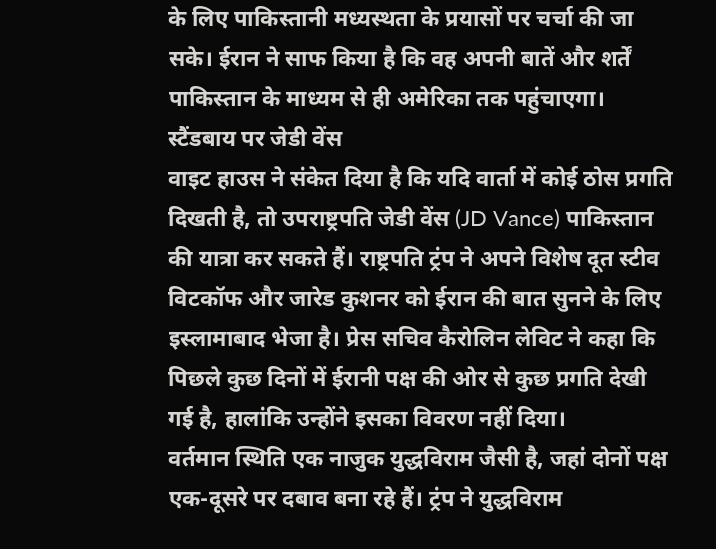के लिए पाकिस्तानी मध्यस्थता के प्रयासों पर चर्चा की जा सके। ईरान ने साफ किया है कि वह अपनी बातें और शर्तें पाकिस्तान के माध्यम से ही अमेरिका तक पहुंचाएगा।
स्टैंडबाय पर जेडी वेंस
वाइट हाउस ने संकेत दिया है कि यदि वार्ता में कोई ठोस प्रगति दिखती है, तो उपराष्ट्रपति जेडी वेंस (JD Vance) पाकिस्तान की यात्रा कर सकते हैं। राष्ट्रपति ट्रंप ने अपने विशेष दूत स्टीव विटकॉफ और जारेड कुशनर को ईरान की बात सुनने के लिए इस्लामाबाद भेजा है। प्रेस सचिव कैरोलिन लेविट ने कहा कि पिछले कुछ दिनों में ईरानी पक्ष की ओर से कुछ प्रगति देखी गई है, हालांकि उन्होंने इसका विवरण नहीं दिया।
वर्तमान स्थिति एक नाजुक युद्धविराम जैसी है, जहां दोनों पक्ष एक-दूसरे पर दबाव बना रहे हैं। ट्रंप ने युद्धविराम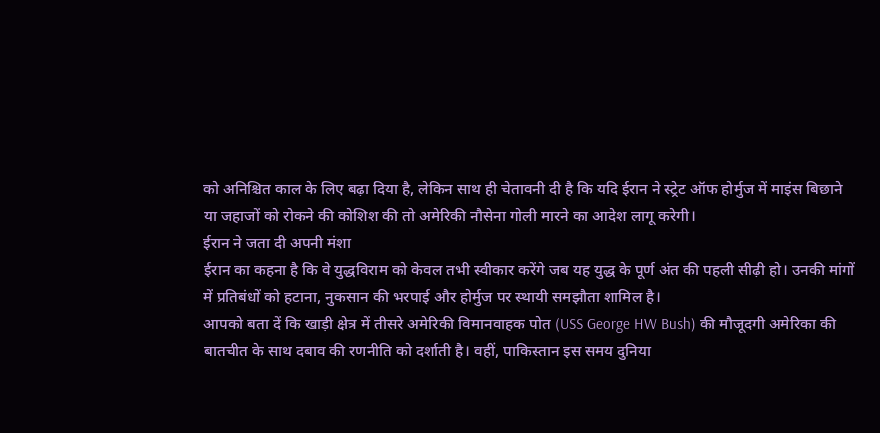को अनिश्चित काल के लिए बढ़ा दिया है, लेकिन साथ ही चेतावनी दी है कि यदि ईरान ने स्ट्रेट ऑफ होर्मुज में माइंस बिछाने या जहाजों को रोकने की कोशिश की तो अमेरिकी नौसेना गोली मारने का आदेश लागू करेगी।
ईरान ने जता दी अपनी मंशा
ईरान का कहना है कि वे युद्धविराम को केवल तभी स्वीकार करेंगे जब यह युद्ध के पूर्ण अंत की पहली सीढ़ी हो। उनकी मांगों में प्रतिबंधों को हटाना, नुकसान की भरपाई और होर्मुज पर स्थायी समझौता शामिल है।
आपको बता दें कि खाड़ी क्षेत्र में तीसरे अमेरिकी विमानवाहक पोत (USS George HW Bush) की मौजूदगी अमेरिका की बातचीत के साथ दबाव की रणनीति को दर्शाती है। वहीं, पाकिस्तान इस समय दुनिया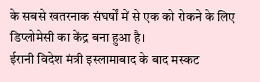के सबसे खतरनाक संघर्षों में से एक को रोकने के लिए डिप्लोमेसी का केंद्र बना हुआ है।
ईरानी विदेश मंत्री इस्लामाबाद के बाद मस्कट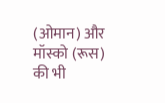(ओमान) और मॉस्को (रूस) की भी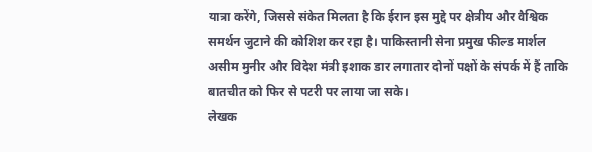यात्रा करेंगे, जिससे संकेत मिलता है कि ईरान इस मुद्दे पर क्षेत्रीय और वैश्विक समर्थन जुटाने की कोशिश कर रहा है। पाकिस्तानी सेना प्रमुख फील्ड मार्शल असीम मुनीर और विदेश मंत्री इशाक डार लगातार दोनों पक्षों के संपर्क में हैं ताकि बातचीत को फिर से पटरी पर लाया जा सके।
लेखक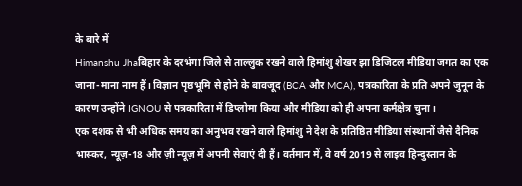के बारे में
Himanshu Jhaबिहार के दरभंगा जिले से ताल्लुक रखने वाले हिमांशु शेखर झा डिजिटल मीडिया जगत का एक जाना-माना नाम हैं। विज्ञान पृष्ठभूमि से होने के बावजूद (BCA और MCA), पत्रकारिता के प्रति अपने जुनून के कारण उन्होंने IGNOU से पत्रकारिता में डिप्लोमा किया और मीडिया को ही अपना कर्मक्षेत्र चुना।
एक दशक से भी अधिक समय का अनुभव रखने वाले हिमांशु ने देश के प्रतिष्ठित मीडिया संस्थानों जैसे दैनिक भास्कर, न्यूज़-18 और ज़ी न्यूज़ में अपनी सेवाएं दी हैं। वर्तमान में, वे वर्ष 2019 से लाइव हिन्दुस्तान के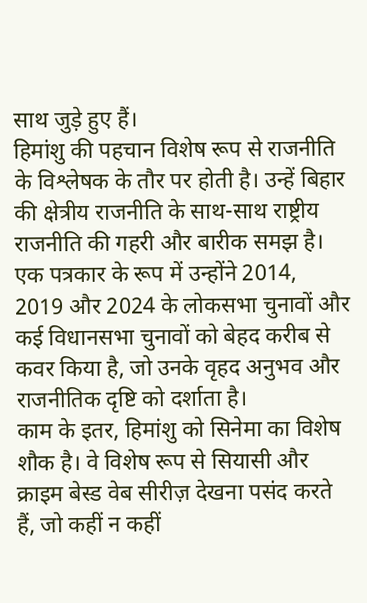साथ जुड़े हुए हैं।
हिमांशु की पहचान विशेष रूप से राजनीति के विश्लेषक के तौर पर होती है। उन्हें बिहार की क्षेत्रीय राजनीति के साथ-साथ राष्ट्रीय राजनीति की गहरी और बारीक समझ है। एक पत्रकार के रूप में उन्होंने 2014, 2019 और 2024 के लोकसभा चुनावों और कई विधानसभा चुनावों को बेहद करीब से कवर किया है, जो उनके वृहद अनुभव और राजनीतिक दृष्टि को दर्शाता है।
काम के इतर, हिमांशु को सिनेमा का विशेष शौक है। वे विशेष रूप से सियासी और क्राइम बेस्ड वेब सीरीज़ देखना पसंद करते हैं, जो कहीं न कहीं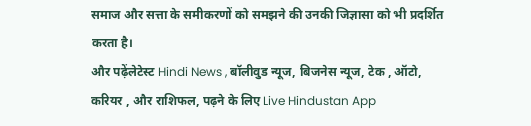समाज और सत्ता के समीकरणों को समझने की उनकी जिज्ञासा को भी प्रदर्शित करता है।
और पढ़ेंलेटेस्ट Hindi News , बॉलीवुड न्यूज, बिजनेस न्यूज, टेक , ऑटो, करियर , और राशिफल, पढ़ने के लिए Live Hindustan App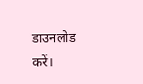डाउनलोड करें।